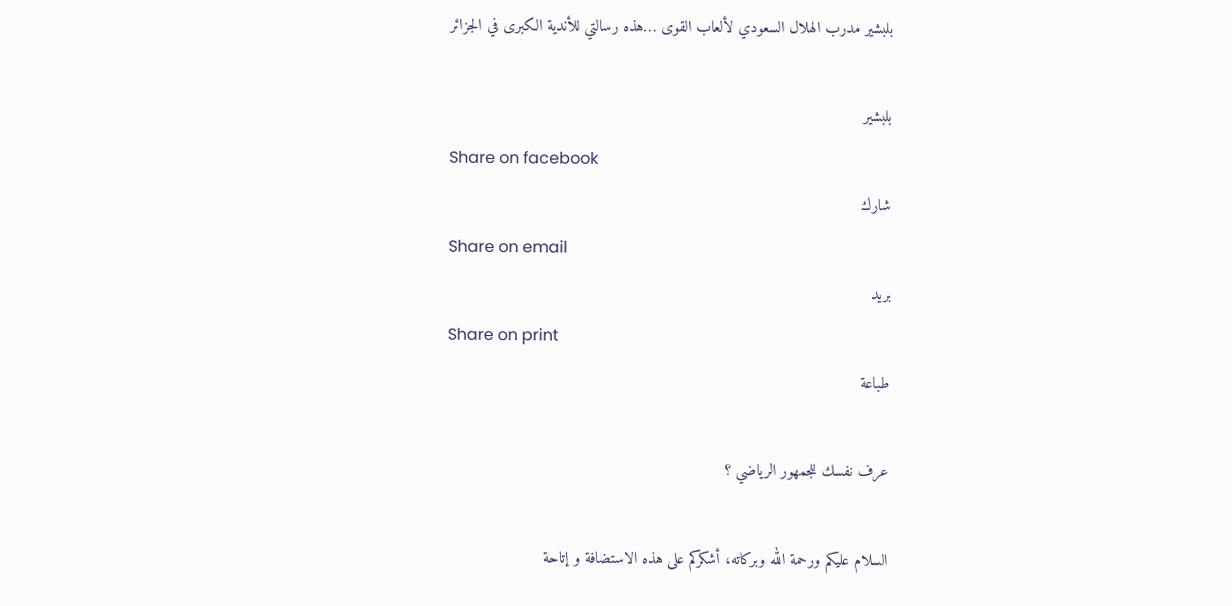بلبشير مدرب الهلال السعودي لألعاب القوى …هذه رسالتي للأندية الكبرى في الجزائر

بلبشير
Share on facebook
شارك
Share on email
بريد
Share on print
طباعة

عرف نفسك للجمهور الرياضي ؟

السلام عليكم ورحمة الله وبركاته، أشكركم على هذه الاستضافة و إتاحة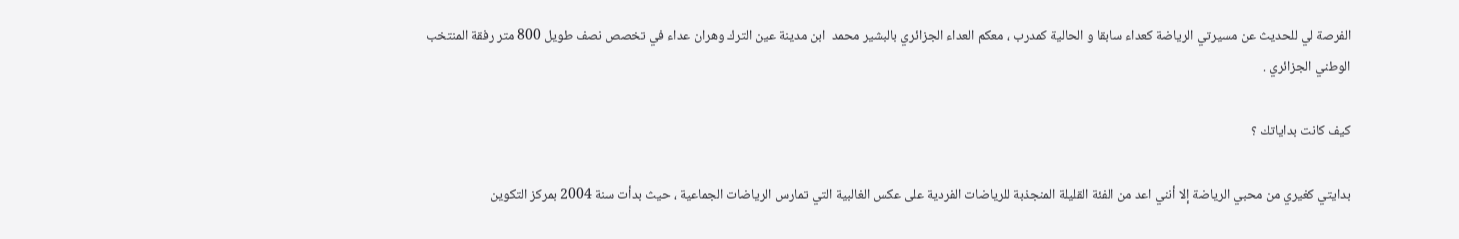الفرصة لي للحديث عن مسيرتي الرياضة كعداء سابقا و الحالية كمدرب ، معكم العداء الجزائري بالبشير محمد  ابن مدينة عين الترك وهران عداء في تخصص نصف طويل 800 متر رفقة المنتخب الوطني الجزائري .

كيف كانت بداياتك ؟

بدايتي كغيري من محبي الرياضة إلا أنني اعد من الفئة القليلة المنجذبة للرياضات الفردية على عكس الغالبية التي تمارس الرياضات الجماعية ، حيث بدأت سنة 2004 بمركز التكوين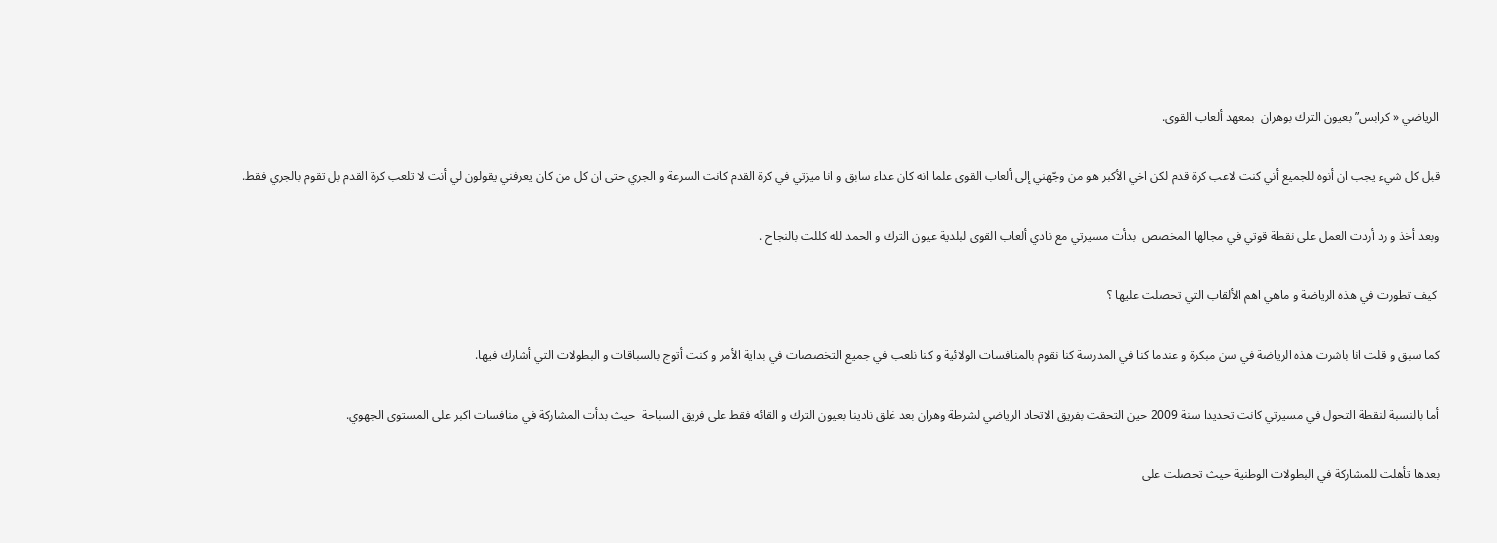الرياضي « كرابس” بعيون الترك بوهران  بمعهد ألعاب القوى.

قبل كل شيء يجب ان أنوه للجميع أني كنت لاعب كرة قدم لكن اخي الأكبر هو من وجّهني إلى ألعاب القوى علما انه كان عداء سابق و انا ميزتي في كرة القدم كانت السرعة و الجري حتى ان كل من كان يعرفني يقولون لي أنت لا تلعب كرة القدم بل تقوم بالجري فقط.

وبعد أخذ و رد أردت العمل على نقطة قوتي في مجالها المخصص  بدأت مسيرتي مع نادي ألعاب القوى لبلدية عيون الترك و الحمد لله كللت بالنجاح .

 كيف تطورت في هذه الرياضة و ماهي اهم الألقاب التي تحصلت عليها ؟

كما سبق و قلت انا باشرت هذه الرياضة في سن مبكرة و عندما كنا في المدرسة كنا نقوم بالمنافسات الولائية و كنا نلعب في جميع التخصصات في بداية الأمر و كنت أتوج بالسباقات و البطولات التي أشارك فيها.

أما بالنسبة لنقطة التحول في مسيرتي كانت تحديدا سنة 2009 حين التحقت بفريق الاتحاد الرياضي لشرطة وهران بعد غلق نادينا بعيون الترك و القائه فقط على فريق السباحة  حيث بدأت المشاركة في منافسات اكبر على المستوى الجهوي.

بعدها تأهلت للمشاركة في البطولات الوطنية حيث تحصلت على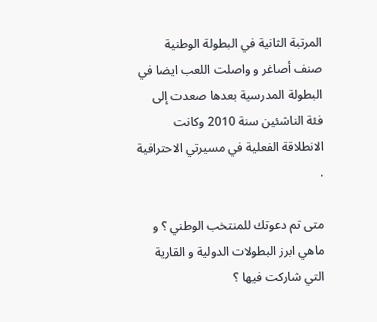المرتبة الثانية في البطولة الوطنية صنف أصاغر و واصلت اللعب ايضا في البطولة المدرسية بعدها صعدت إلى فئة الناشئين سنة 2010 وكانت الانطلاقة الفعلية في مسيرتي الاحترافية .

متى تم دعوتك للمنتخب الوطني ؟ و ماهي ابرز البطولات الدولية و القارية التي شاركت فيها ؟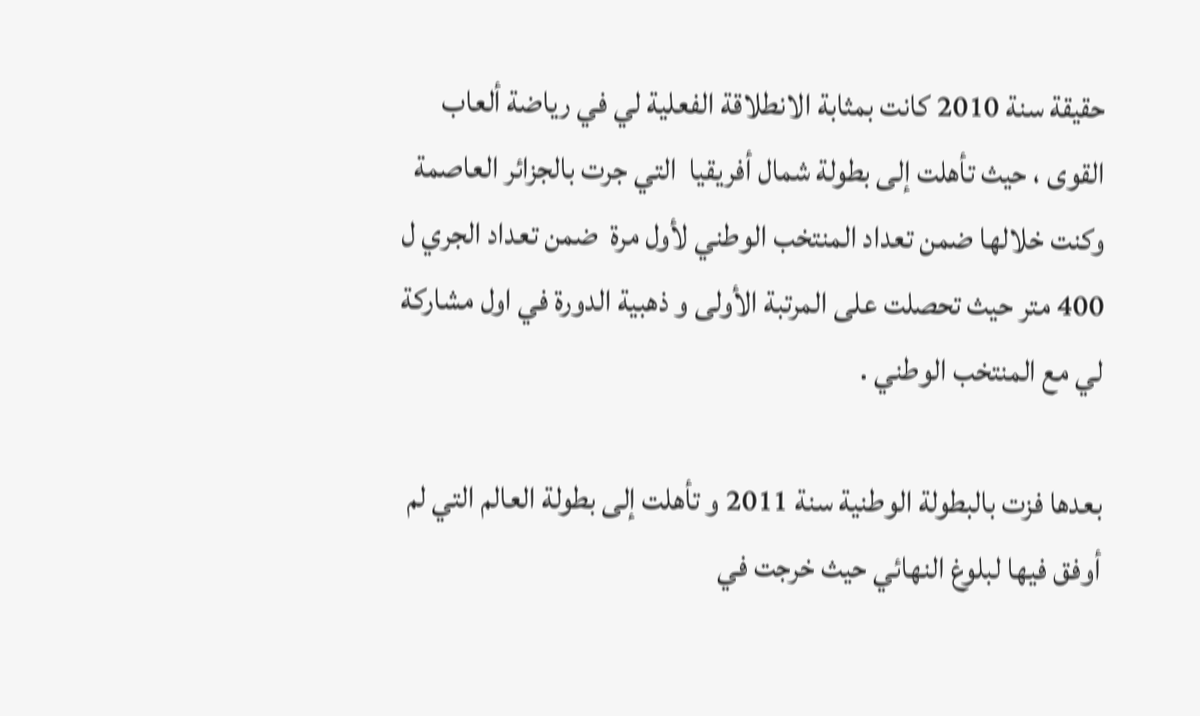حقيقة سنة 2010 كانت بمثابة الانطلاقة الفعلية لي في رياضة ألعاب القوى ، حيث تأهلت إلى بطولة شمال أفريقيا  التي جرت بالجزائر العاصمة وكنت خلالها ضمن تعداد المنتخب الوطني لأول مرة  ضمن تعداد الجري ل 400 متر حيث تحصلت على المرتبة الأولى و ذهبية الدورة في اول مشاركة لي مع المنتخب الوطني .

بعدها فزت بالبطولة الوطنية سنة 2011 و تأهلت إلى بطولة العالم التي لم أوفق فيها لبلوغ النهائي حيث خرجت في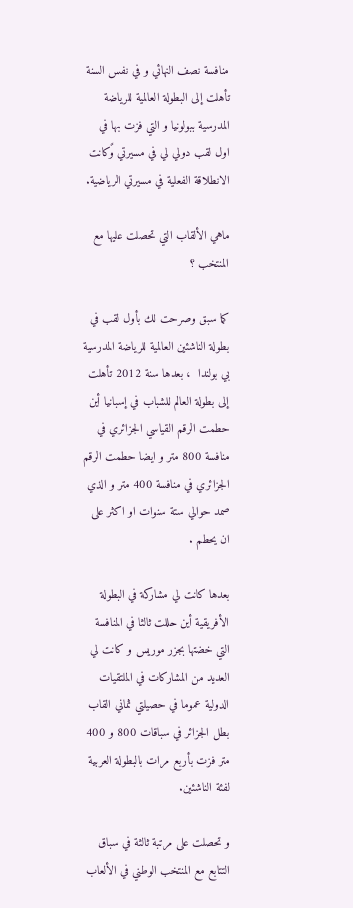منافسة نصف النهائي و في نفس السنة تأهلت إلى البطولة العالمية للرياضة المدرسية ببولونيا و التي فزت بها في اول لقب دولي لي في مسيرتي وًكانت الانطلاقة الفعلية في مسيرتي الرياضية.

ماهي الألقاب التي تحصلت عليها مع المنتخب ؟

كما سبق وصرحت لك بأول لقب في بطولة الناشئين العالمية للرياضة المدرسية بي بولندا  ، بعدها سنة 2012 تأهلت إلى بطولة العالم للشباب في إسبانيا أين حطمت الرقم القياسي الجزائري في منافسة 800 متر و ايضا حطمت الرقم الجزائري في منافسة 400 متر و الذي صمد حوالي ستة سنوات او اكثر على ان يحطم .

بعدها كانت لي مشاركة في البطولة الأفريقية أين حللت ثالثا في المنافسة التي خضتها بجزر موريس و كانت لي العديد من المشاركات في الملتقيات الدولية عموما في حصيلتي ثماني القاب بطل الجزائر في سباقات 800 و 400 متر فزت بأربع مرات بالبطولة العربية لفئة الناشئين.

و تحصلت على مرتبة ثالثة في سباق التتابع مع المنتخب الوطني في الألعاب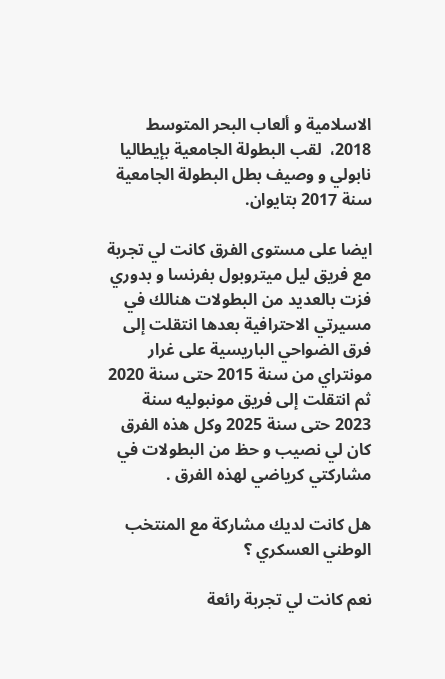الاسلامية و ألعاب البحر المتوسط 2018،  لقب البطولة الجامعية بإيطاليا نابولي و وصيف بطل البطولة الجامعية سنة 2017 بتايوان.

ايضا على مستوى الفرق كانت لي تجربة مع فريق ليل ميتروبول بفرنسا و بدوري فزت بالعديد من البطولات هنالك في مسيرتي الاحترافية بعدها انتقلت إلى فرق الضواحي الباريسية على غرار مونتراي من سنة 2015 حتى سنة 2020 ثم انتقلت إلى فريق مونبوليه سنة 2023 حتى سنة 2025 وكل هذه الفرق كان لي نصيب و حظ من البطولات في مشاركتي كرياضي لهذه الفرق .

هل كانت لديك مشاركة مع المنتخب الوطني العسكري ؟

نعم كانت لي تجربة رائعة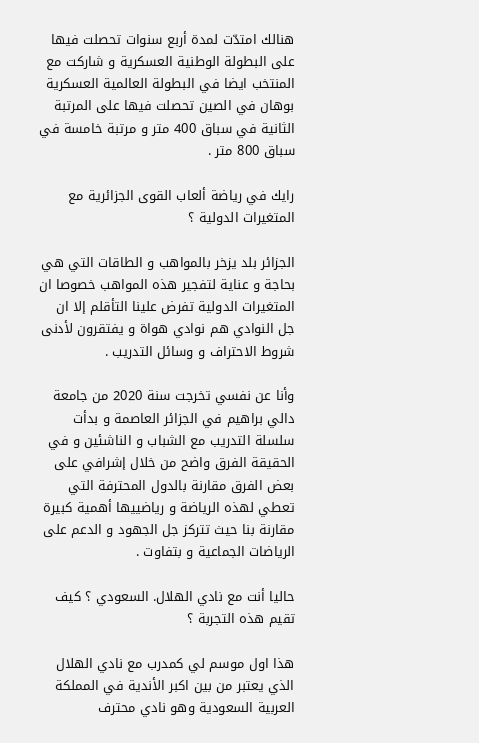هنالك امتدّت لمدة أربع سنوات تحصلت فيها على البطولة الوطنية العسكرية و شاركت مع المنتخب ايضا في البطولة العالمية العسكرية بوهان في الصين تحصلت فيها على المرتبة الثانية في سباق 400 متر و مرتبة خامسة في سباق 800 متر .

رايك في رياضة ألعاب القوى الجزائرية مع المتغيرات الدولية ؟

الجزائر بلد يزخر بالمواهب و الطاقات التي هي بحاجة و عناية لتفجير هذه المواهب خصوصا ان المتغيرات الدولية تفرض علينا التأقلم إلا ان جل النوادي هم نوادي هواة و يفتقرون لأدنى شروط الاحتراف و وسائل التدريب .

وأنا عن نفسي تخرجت سنة 2020 من جامعة دالي براهيم في الجزائر العاصمة و بدأت سلسلة التدريب مع الشباب و الناشئين و في الحقيقة الفرق واضح من خلال إشرافي على بعض الفرق مقارنة بالدول المحترفة التي تعطي لهذه الرياضة و رياضييها أهمية كبيرة مقارنة بنا حيث تتركز جل الجهود و الدعم على الرياضات الجماعية و بتفاوت .

حاليا أنت مع نادي الهلال. السعودي ؟ كيف تقيم هذه التجربة ؟

هذا اول موسم لي كمدرب مع نادي الهلال الذي يعتبر من بين اكبر الأندية في المملكة العربية السعودية وهو نادي محترف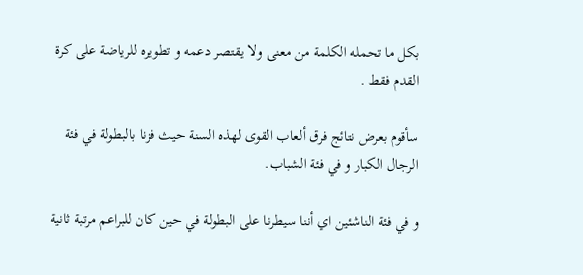بكل ما تحمله الكلمة من معنى ولا يقتصر دعمه و تطويره للرياضة على كرة القدم فقط .

سأقوم بعرض نتائج فرق ألعاب القوى لهذه السنة حيث فزنا بالبطولة في فئة الرجال الكبار و في فئة الشباب.

و في فئة الناشئين اي أننا سيطرنا على البطولة في حين كان للبراعم مرتبة ثانية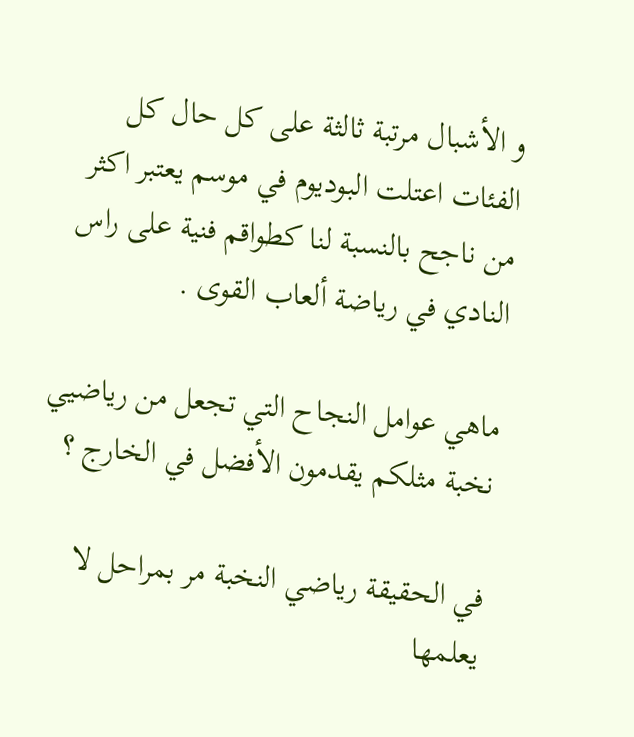و الأشبال مرتبة ثالثة على كل حال كل الفئات اعتلت البوديوم في موسم يعتبر اكثر من ناجح بالنسبة لنا كطواقم فنية على راس النادي في رياضة ألعاب القوى .

ماهي عوامل النجاح التي تجعل من رياضيي نخبة مثلكم يقدمون الأفضل في الخارج ؟

في الحقيقة رياضي النخبة مر بمراحل لا يعلمها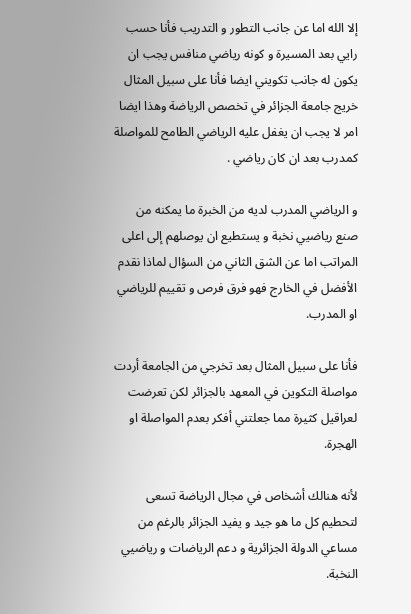إلا الله اما عن جانب التطور و التدريب فأنا حسب رايي بعد المسيرة و كونه رياضي منافس يجب ان يكون له جانب تكويني ايضا فأنا على سبيل المثال خريج جامعة الجزائر في تخصص الرياضة وهذا ايضا امر لا يجب ان يغفل عليه الرياضي الطامح للمواصلة كمدرب بعد ان كان رياضي .

و الرياضي المدرب لديه من الخبرة ما يمكنه من صنع رياضيي نخبة و يستطيع ان يوصلهم إلى اعلى المراتب اما عن الشق الثاني من السؤال لماذا نقدم الأفضل في الخارج فهو فرق فرص و تقييم للرياضي او المدرب.

فأنا على سبيل المثال بعد تخرجي من الجامعة أردت مواصلة التكوين في المعهد بالجزائر لكن تعرضت لعراقيل كثيرة مما جعلتني أفكر بعدم المواصلة او الهجرة.

لأنه هنالك أشخاص في مجال الرياضة تسعى لتحطيم كل ما هو جيد و يفيد الجزائر بالرغم من مساعي الدولة الجزائرية و دعم الرياضات و رياضيي النخبة.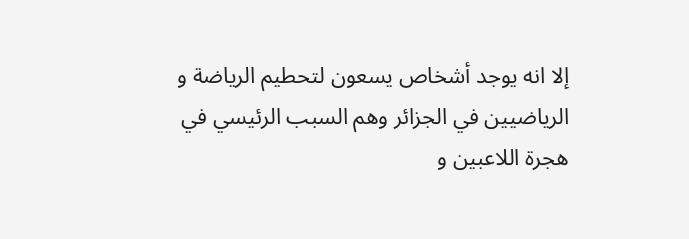إلا انه يوجد أشخاص يسعون لتحطيم الرياضة و الرياضيين في الجزائر وهم السبب الرئيسي في هجرة اللاعبين و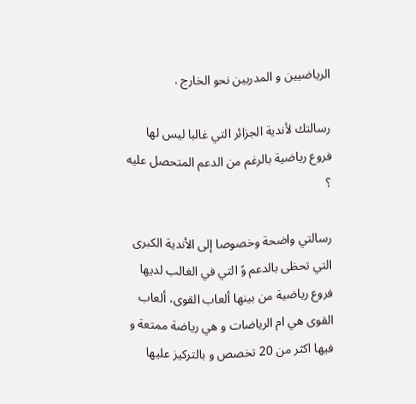الرياضيين و المدربين نحو الخارج .

رسالتك لأندية الجزائر التي غالبا ليس لها فروع رياضية بالرغم من الدعم المتحصل عليه ؟

رسالتي واضحة وخصوصا إلى الأندية الكبرى التي تحظى بالدعم وً التي في الغالب لديها فروع رياضية من بينها ألعاب القوى، ألعاب القوى هي ام الرياضات و هي رياضة ممتعة و فيها اكثر من 20 تخصص و بالتركيز عليها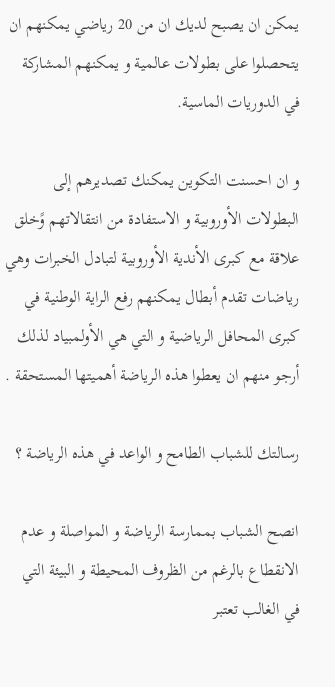يمكن ان يصبح لديك ان من 20 رياضي يمكنهم ان يتحصلوا على بطولات عالمية و يمكنهم المشاركة في الدوريات الماسية.

و ان احسنت التكوين يمكنك تصديرهم إلى البطولات الأوروبية و الاستفادة من انتقالاتهم وًخلق علاقة مع كبرى الأندية الأوروبية لتبادل الخبرات وهي رياضات تقدم أبطال يمكنهم رفع الراية الوطنية في كبرى المحافل الرياضية و التي هي الأولمبياد لذلك أرجو منهم ان يعطوا هذه الرياضة أهميتها المستحقة .

رسالتك للشباب الطامح و الواعد في هذه الرياضة ؟

انصح الشباب بممارسة الرياضة و المواصلة و عدم الانقطاع بالرغم من الظروف المحيطة و البيئة التي في الغالب تعتبر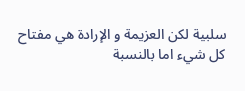سلبية لكن العزيمة و الإرادة هي مفتاح كل شيء اما بالنسبة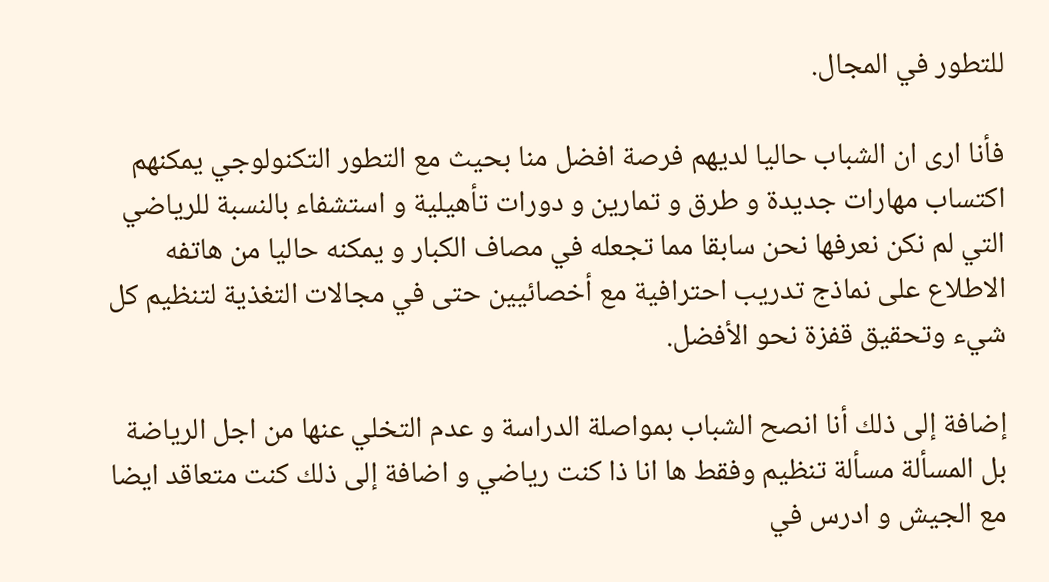للتطور في المجال.

فأنا ارى ان الشباب حاليا لديهم فرصة افضل منا بحيث مع التطور التكنولوجي يمكنهم اكتساب مهارات جديدة و طرق و تمارين و دورات تأهيلية و استشفاء بالنسبة للرياضي التي لم نكن نعرفها نحن سابقا مما تجعله في مصاف الكبار و يمكنه حاليا من هاتفه الاطلاع على نماذج تدريب احترافية مع أخصائيين حتى في مجالات التغذية لتنظيم كل شيء وتحقيق قفزة نحو الأفضل.

إضافة إلى ذلك أنا انصح الشباب بمواصلة الدراسة و عدم التخلي عنها من اجل الرياضة بل المسألة مسألة تنظيم وفقط ها انا ذا كنت رياضي و اضافة إلى ذلك كنت متعاقد ايضا مع الجيش و ادرس في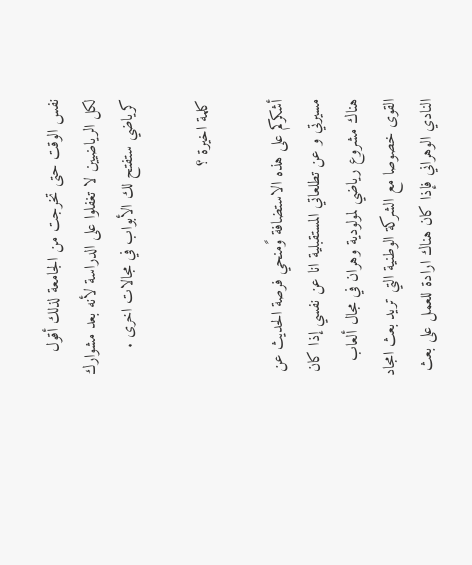نفس الوقت حتى تخرجت من الجامعة لذلك أقول لكل الرياضيين لا تغفلوا على الدراسة لأنه بعد مشوارك كرياضي ستفتح لك الأبواب في مجالات اخرى .

كلمة اخيرة ؟

أشكركم على هذه الاستضافة وًمنحي فرصة الحديث عن مسيرتي و عن تطلعاتي المستقبلية انا عن نفسي إذا كان هناك مشروع رياضي لمولودية وهران في مجال ألعاب القوى خصوصا مع الشركة الوطنية التي تريد بعث امجاد النادي الوهراني فإذا كان هناك ارادة للعمل على بعث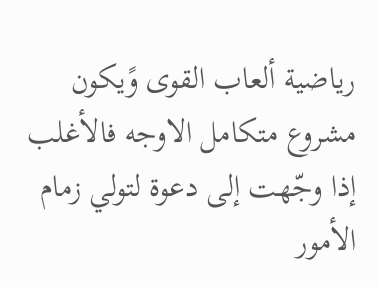رياضية ألعاب القوى وًيكون مشروع متكامل الاوجه فالأغلب إذا وجّهت إلى دعوة لتولي زمام الأمور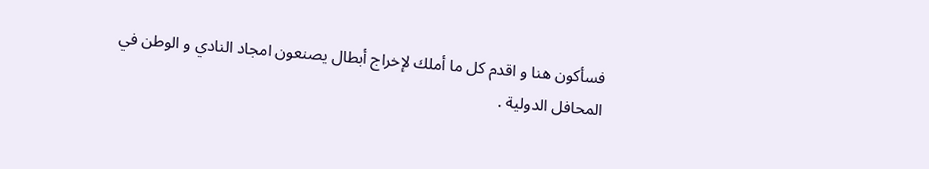فسأكون هنا و اقدم كل ما أملك لإخراج أبطال يصنعون امجاد النادي و الوطن في المحافل الدولية .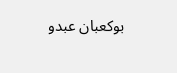بوكعبان عبدو